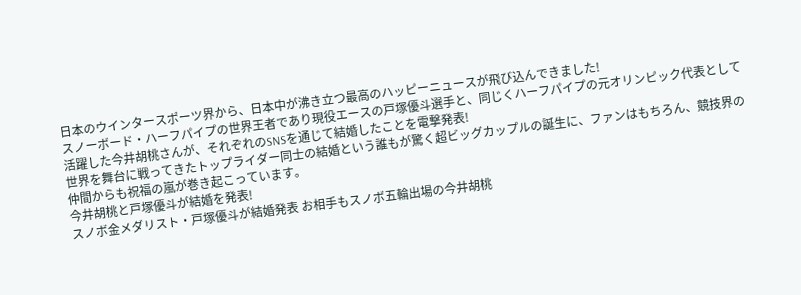日本のウインタースポーツ界から、日本中が沸き立つ最高のハッピーニュースが飛び込んできました!
スノーボード・ハーフパイプの世界王者であり現役エースの戸塚優斗選手と、同じくハーフパイプの元オリンピック代表として活躍した今井胡桃さんが、それぞれのSNSを通じて結婚したことを電撃発表!
世界を舞台に戦ってきたトップライダー同士の結婚という誰もが驚く超ビッグカップルの誕生に、ファンはもちろん、競技界の仲間からも祝福の嵐が巻き起こっています。
今井胡桃と戸塚優斗が結婚を発表!
スノボ金メダリスト・戸塚優斗が結婚発表 お相手もスノボ五輪出場の今井胡桃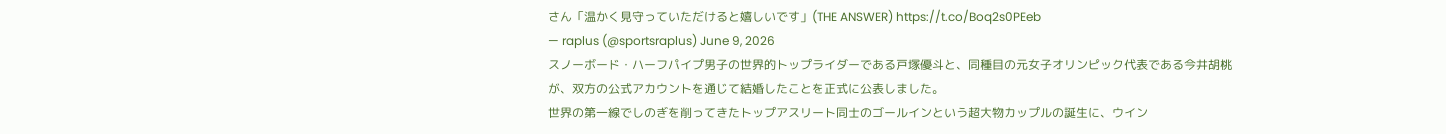さん「温かく見守っていただけると嬉しいです」(THE ANSWER) https://t.co/Boq2s0PEeb
— raplus (@sportsraplus) June 9, 2026
スノーボード・ハーフパイプ男子の世界的トップライダーである戸塚優斗と、同種目の元女子オリンピック代表である今井胡桃が、双方の公式アカウントを通じて結婚したことを正式に公表しました。
世界の第一線でしのぎを削ってきたトップアスリート同士のゴールインという超大物カップルの誕生に、ウイン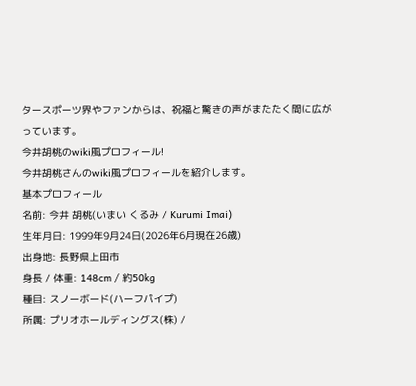タースポーツ界やファンからは、祝福と驚きの声がまたたく間に広がっています。
今井胡桃のwiki風プロフィール!
今井胡桃さんのwiki風プロフィールを紹介します。
基本プロフィール
名前: 今井 胡桃(いまい くるみ / Kurumi Imai)
生年月日: 1999年9月24日(2026年6月現在26歳)
出身地: 長野県上田市
身長 / 体重: 148cm / 約50kg
種目: スノーボード(ハーフパイプ)
所属: プリオホールディングス(株) /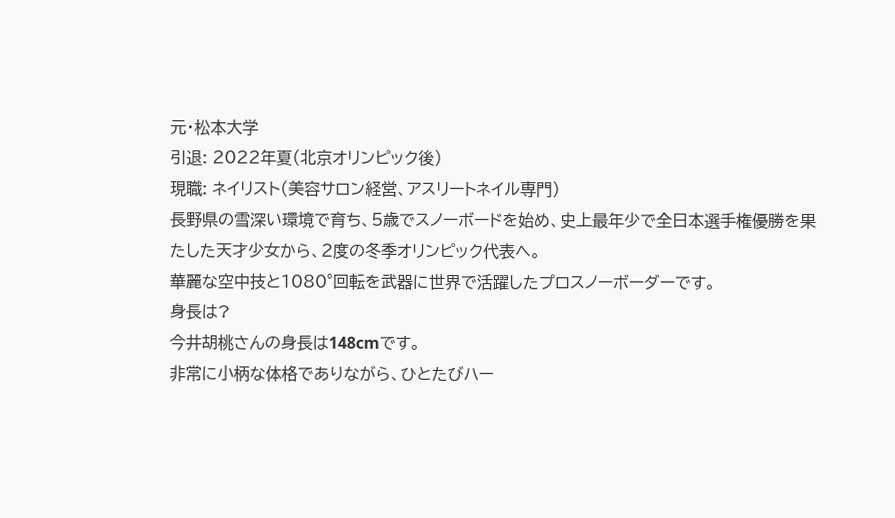元・松本大学
引退: 2022年夏(北京オリンピック後)
現職: ネイリスト(美容サロン経営、アスリートネイル専門)
長野県の雪深い環境で育ち、5歳でスノーボードを始め、史上最年少で全日本選手権優勝を果たした天才少女から、2度の冬季オリンピック代表へ。
華麗な空中技と1080°回転を武器に世界で活躍したプロスノーボーダーです。
身長は?
今井胡桃さんの身長は148cmです。
非常に小柄な体格でありながら、ひとたびハー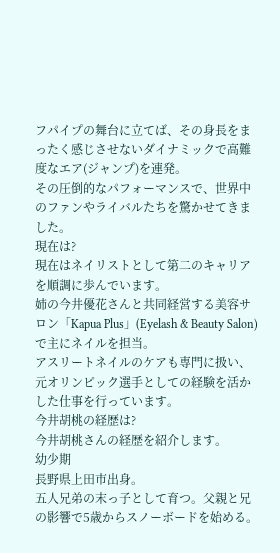フパイプの舞台に立てば、その身長をまったく感じさせないダイナミックで高難度なエア(ジャンプ)を連発。
その圧倒的なパフォーマンスで、世界中のファンやライバルたちを驚かせてきました。
現在は?
現在はネイリストとして第二のキャリアを順調に歩んでいます。
姉の今井優花さんと共同経営する美容サロン「Kapua Plus」(Eyelash & Beauty Salon)で主にネイルを担当。
アスリートネイルのケアも専門に扱い、元オリンピック選手としての経験を活かした仕事を行っています。
今井胡桃の経歴は?
今井胡桃さんの経歴を紹介します。
幼少期
長野県上田市出身。
五人兄弟の末っ子として育つ。父親と兄の影響で5歳からスノーボードを始める。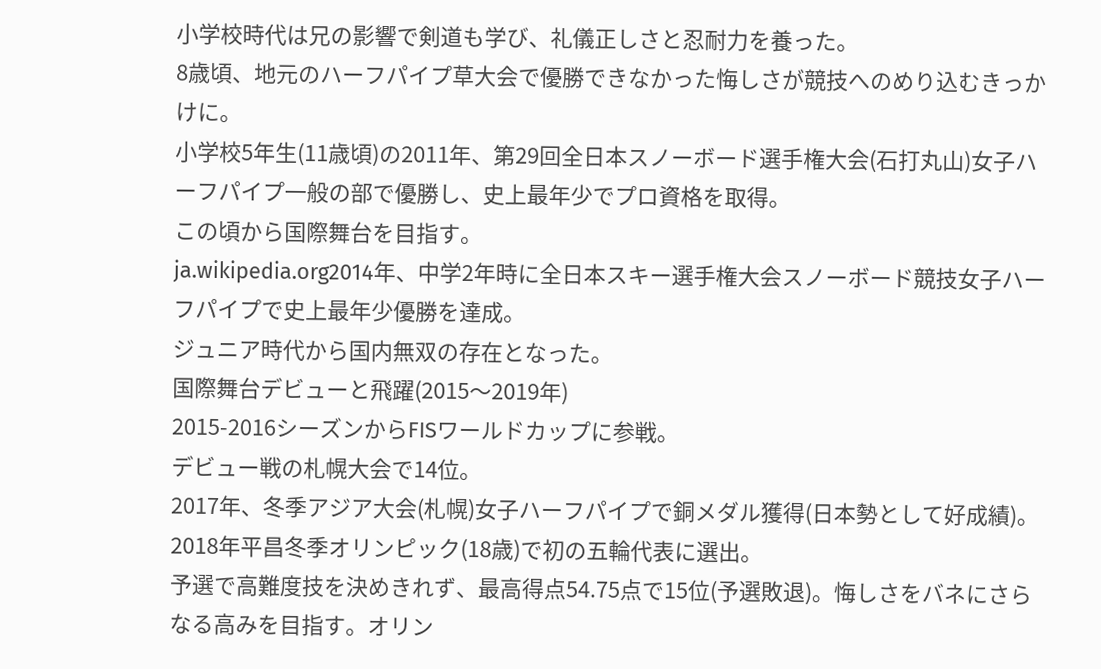小学校時代は兄の影響で剣道も学び、礼儀正しさと忍耐力を養った。
8歳頃、地元のハーフパイプ草大会で優勝できなかった悔しさが競技へのめり込むきっかけに。
小学校5年生(11歳頃)の2011年、第29回全日本スノーボード選手権大会(石打丸山)女子ハーフパイプ一般の部で優勝し、史上最年少でプロ資格を取得。
この頃から国際舞台を目指す。
ja.wikipedia.org2014年、中学2年時に全日本スキー選手権大会スノーボード競技女子ハーフパイプで史上最年少優勝を達成。
ジュニア時代から国内無双の存在となった。
国際舞台デビューと飛躍(2015〜2019年)
2015-2016シーズンからFISワールドカップに参戦。
デビュー戦の札幌大会で14位。
2017年、冬季アジア大会(札幌)女子ハーフパイプで銅メダル獲得(日本勢として好成績)。2018年平昌冬季オリンピック(18歳)で初の五輪代表に選出。
予選で高難度技を決めきれず、最高得点54.75点で15位(予選敗退)。悔しさをバネにさらなる高みを目指す。オリン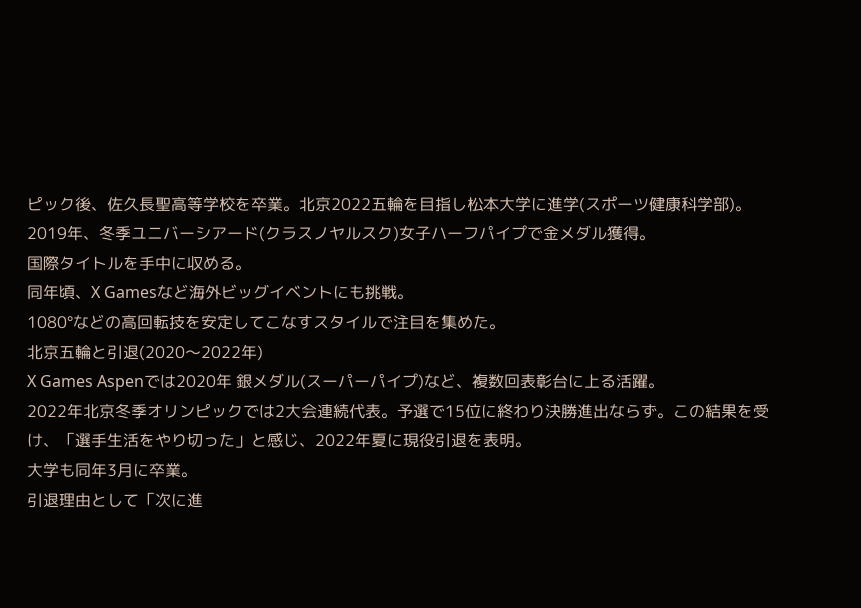ピック後、佐久長聖高等学校を卒業。北京2022五輪を目指し松本大学に進学(スポーツ健康科学部)。
2019年、冬季ユニバーシアード(クラスノヤルスク)女子ハーフパイプで金メダル獲得。
国際タイトルを手中に収める。
同年頃、X Gamesなど海外ビッグイベントにも挑戦。
1080°などの高回転技を安定してこなすスタイルで注目を集めた。
北京五輪と引退(2020〜2022年)
X Games Aspenでは2020年 銀メダル(スーパーパイプ)など、複数回表彰台に上る活躍。
2022年北京冬季オリンピックでは2大会連続代表。予選で15位に終わり決勝進出ならず。この結果を受け、「選手生活をやり切った」と感じ、2022年夏に現役引退を表明。
大学も同年3月に卒業。
引退理由として「次に進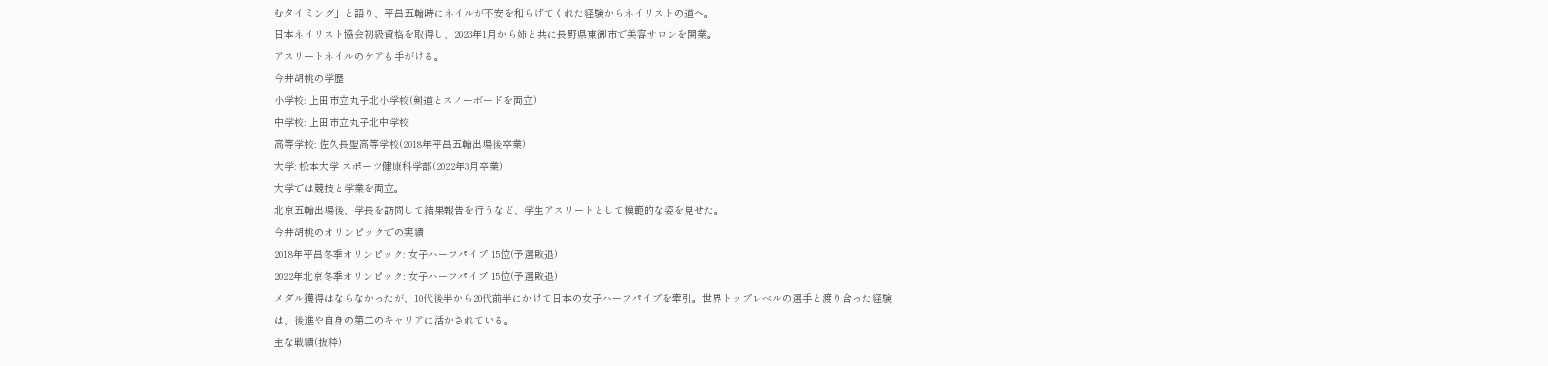むタイミング」と語り、平昌五輪時にネイルが不安を和らげてくれた経験からネイリストの道へ。
日本ネイリスト協会初級資格を取得し、2023年1月から姉と共に長野県東御市で美容サロンを開業。
アスリートネイルのケアも手がける。
今井胡桃の学歴
小学校: 上田市立丸子北小学校(剣道とスノーボードを両立)
中学校: 上田市立丸子北中学校
高等学校: 佐久長聖高等学校(2018年平昌五輪出場後卒業)
大学: 松本大学 スポーツ健康科学部(2022年3月卒業)
大学では競技と学業を両立。
北京五輪出場後、学長を訪問して結果報告を行うなど、学生アスリートとして模範的な姿を見せた。
今井胡桃のオリンピックでの実績
2018年平昌冬季オリンピック: 女子ハーフパイプ 15位(予選敗退)
2022年北京冬季オリンピック: 女子ハーフパイプ 15位(予選敗退)
メダル獲得はならなかったが、10代後半から20代前半にかけて日本の女子ハーフパイプを牽引。世界トップレベルの選手と渡り合った経験は、後進や自身の第二のキャリアに活かされている。
主な戦績(抜粋)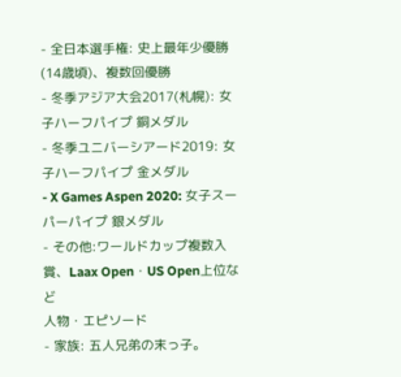- 全日本選手権: 史上最年少優勝(14歳頃)、複数回優勝
- 冬季アジア大会2017(札幌): 女子ハーフパイプ 銅メダル
- 冬季ユニバーシアード2019: 女子ハーフパイプ 金メダル
- X Games Aspen 2020: 女子スーパーパイプ 銀メダル
- その他:ワールドカップ複数入賞、Laax Open・US Open上位など
人物・エピソード
- 家族: 五人兄弟の末っ子。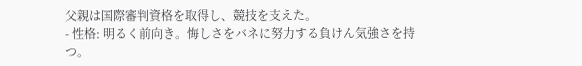父親は国際審判資格を取得し、競技を支えた。
- 性格: 明るく前向き。悔しさをバネに努力する負けん気強さを持つ。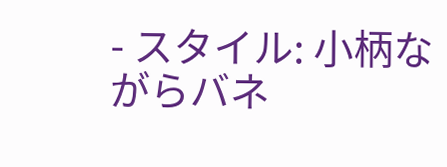- スタイル: 小柄ながらバネ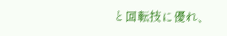と回転技に優れ、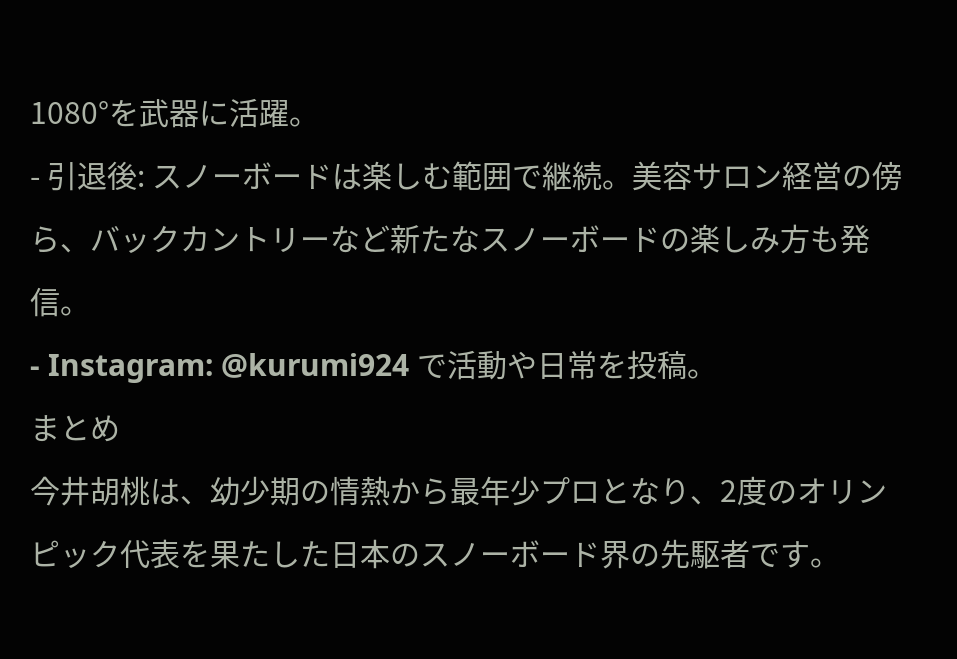1080°を武器に活躍。
- 引退後: スノーボードは楽しむ範囲で継続。美容サロン経営の傍ら、バックカントリーなど新たなスノーボードの楽しみ方も発信。
- Instagram: @kurumi924 で活動や日常を投稿。
まとめ
今井胡桃は、幼少期の情熱から最年少プロとなり、2度のオリンピック代表を果たした日本のスノーボード界の先駆者です。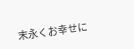末永くお幸せに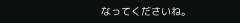なってくださいね。